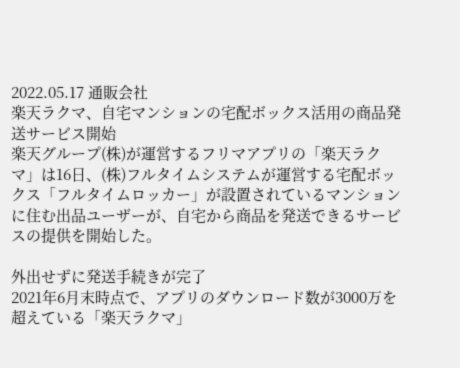2022.05.17 通販会社
楽天ラクマ、自宅マンションの宅配ボックス活用の商品発送サービス開始
楽天グループ(株)が運営するフリマアプリの「楽天ラクマ」は16日、(株)フルタイムシステムが運営する宅配ボックス「フルタイムロッカー」が設置されているマンションに住む出品ユーザーが、自宅から商品を発送できるサービスの提供を開始した。

外出せずに発送手続きが完了
2021年6月末時点で、アプリのダウンロード数が3000万を超えている「楽天ラクマ」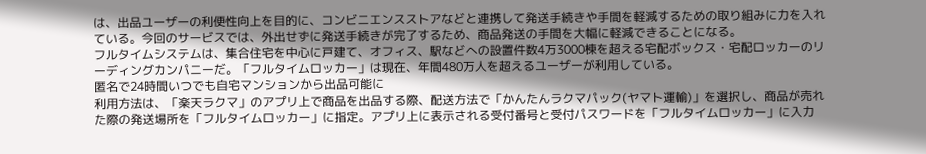は、出品ユーザーの利便性向上を目的に、コンビニエンスストアなどと連携して発送手続きや手間を軽減するための取り組みに力を入れている。今回のサービスでは、外出せずに発送手続きが完了するため、商品発送の手間を大幅に軽減できることになる。
フルタイムシステムは、集合住宅を中心に戸建て、オフィス、駅などへの設置件数4万3000棟を超える宅配ボックス・宅配ロッカーのリーディングカンパニーだ。「フルタイムロッカー」は現在、年間480万人を超えるユーザーが利用している。
匿名で24時間いつでも自宅マンションから出品可能に
利用方法は、「楽天ラクマ」のアプリ上で商品を出品する際、配送方法で「かんたんラクマパック(ヤマト運輸)」を選択し、商品が売れた際の発送場所を「フルタイムロッカー」に指定。アプリ上に表示される受付番号と受付パスワードを「フルタイムロッカー」に入力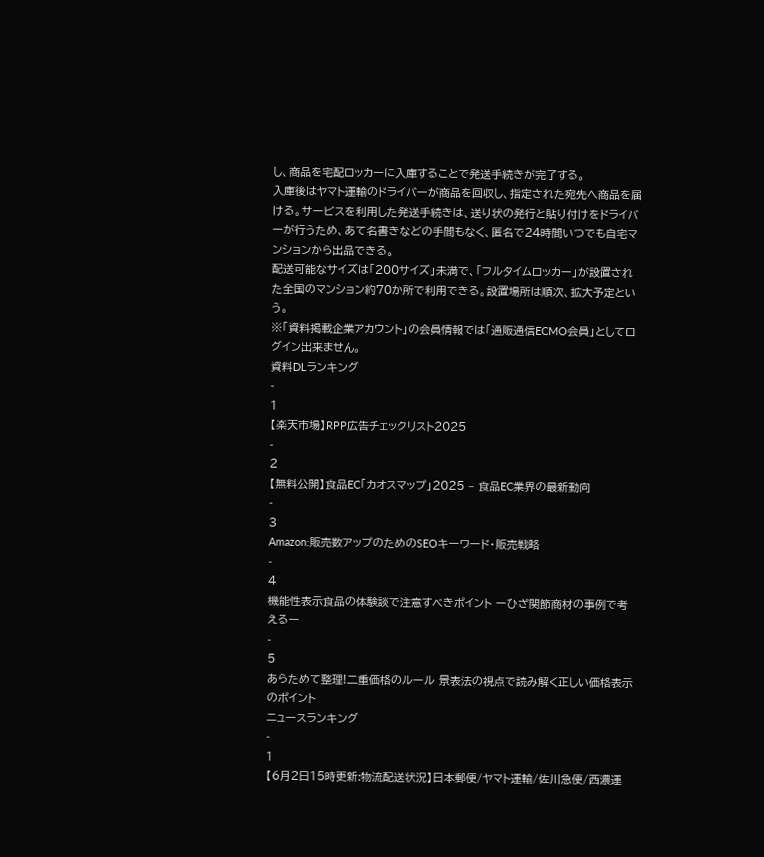し、商品を宅配ロッカーに入庫することで発送手続きが完了する。
入庫後はヤマト運輸のドライバーが商品を回収し、指定された宛先へ商品を届ける。サービスを利用した発送手続きは、送り状の発行と貼り付けをドライバーが行うため、あて名書きなどの手間もなく、匿名で24時間いつでも自宅マンションから出品できる。
配送可能なサイズは「200サイズ」未満で、「フルタイムロッカー」が設置された全国のマンション約70か所で利用できる。設置場所は順次、拡大予定という。
※「資料掲載企業アカウント」の会員情報では「通販通信ECMO会員」としてログイン出来ません。
資料DLランキング
-
1
【楽天市場】RPP広告チェックリスト2025
-
2
【無料公開】食品EC「カオスマップ」2025 – 食品EC業界の最新動向
-
3
Amazon:販売数アップのためのSEOキーワード・販売戦略
-
4
機能性表示食品の体験談で注意すべきポイント ーひざ関節商材の事例で考えるー
-
5
あらためて整理!二重価格のルール 景表法の視点で読み解く正しい価格表示のポイント
ニュースランキング
-
1
【6月2日15時更新:物流配送状況】日本郵便/ヤマト運輸/佐川急便/西濃運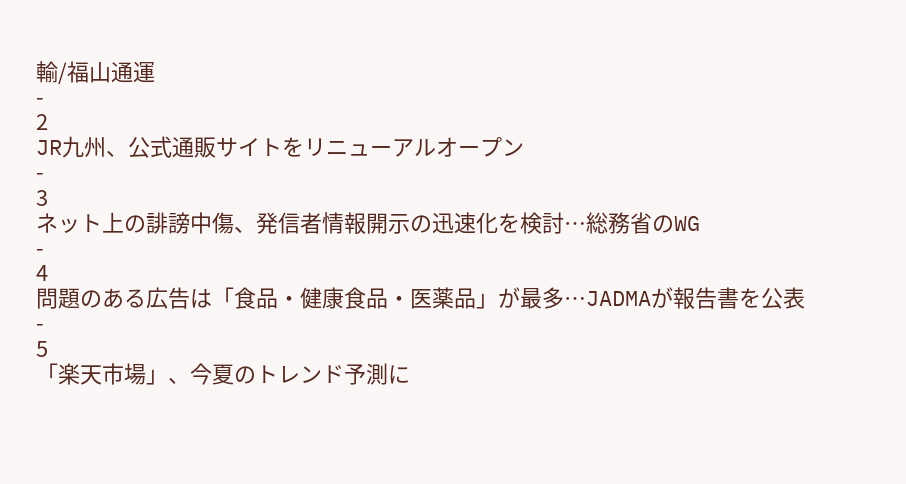輸/福山通運
-
2
JR九州、公式通販サイトをリニューアルオープン
-
3
ネット上の誹謗中傷、発信者情報開示の迅速化を検討…総務省のWG
-
4
問題のある広告は「食品・健康食品・医薬品」が最多…JADMAが報告書を公表
-
5
「楽天市場」、今夏のトレンド予測に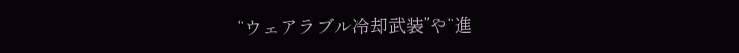“ウェアラブル冷却武装”や“進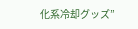化系冷却グッズ”